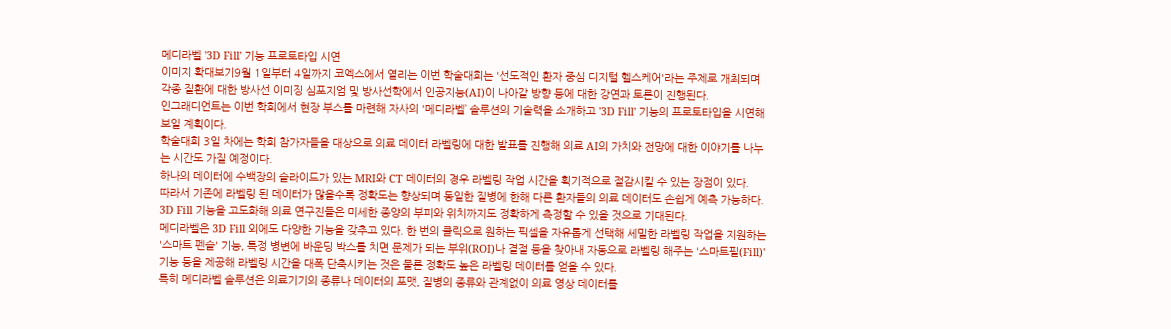메디라벨 '3D Fill' 기능 프로토타입 시연
이미지 확대보기9월 1일부터 4일까지 코엑스에서 열리는 이번 학술대회는 '선도적인 환자 중심 디지털 헬스케어'라는 주제로 개최되며 각종 질환에 대한 방사선 이미징 심포지엄 및 방사선학에서 인공지능(AI)이 나아갈 방향 등에 대한 강연과 토론이 진행된다.
인그래디언트는 이번 학회에서 현장 부스를 마련해 자사의 '메디라벨’ 솔루션의 기술력을 소개하고 '3D Fill' 기능의 프로토타입을 시연해 보일 계획이다.
학술대회 3일 차에는 학회 참가자들을 대상으로 의료 데이터 라벨링에 대한 발표를 진행해 의료 AI의 가치와 전망에 대한 이야기를 나누는 시간도 가질 예정이다.
하나의 데이터에 수백장의 슬라이드가 있는 MRI와 CT 데이터의 경우 라벨링 작업 시간을 획기적으로 절감시킬 수 있는 장점이 있다.
따라서 기존에 라벨링 된 데이터가 많을수록 정확도는 향상되며 동일한 질병에 한해 다른 환자들의 의료 데이터도 손쉽게 예측 가능하다. 3D Fill 기능을 고도화해 의료 연구진들은 미세한 종양의 부피와 위치까지도 정확하게 측정할 수 있을 것으로 기대된다.
메디라벨은 3D Fill 외에도 다양한 기능을 갖추고 있다. 한 번의 클릭으로 원하는 픽셀을 자유롭게 선택해 세밀한 라벨링 작업을 지원하는 '스마트 펜슬' 기능, 특정 병변에 바운딩 박스를 치면 문제가 되는 부위(ROI)나 결절 등을 찾아내 자동으로 라벨링 해주는 '스마트필(Fill)' 기능 등을 제공해 라벨링 시간을 대폭 단축시키는 것은 물론 정확도 높은 라벨링 데이터를 얻을 수 있다.
특히 메디라벨 솔루션은 의료기기의 종류나 데이터의 포맷, 질병의 종류와 관계없이 의료 영상 데이터를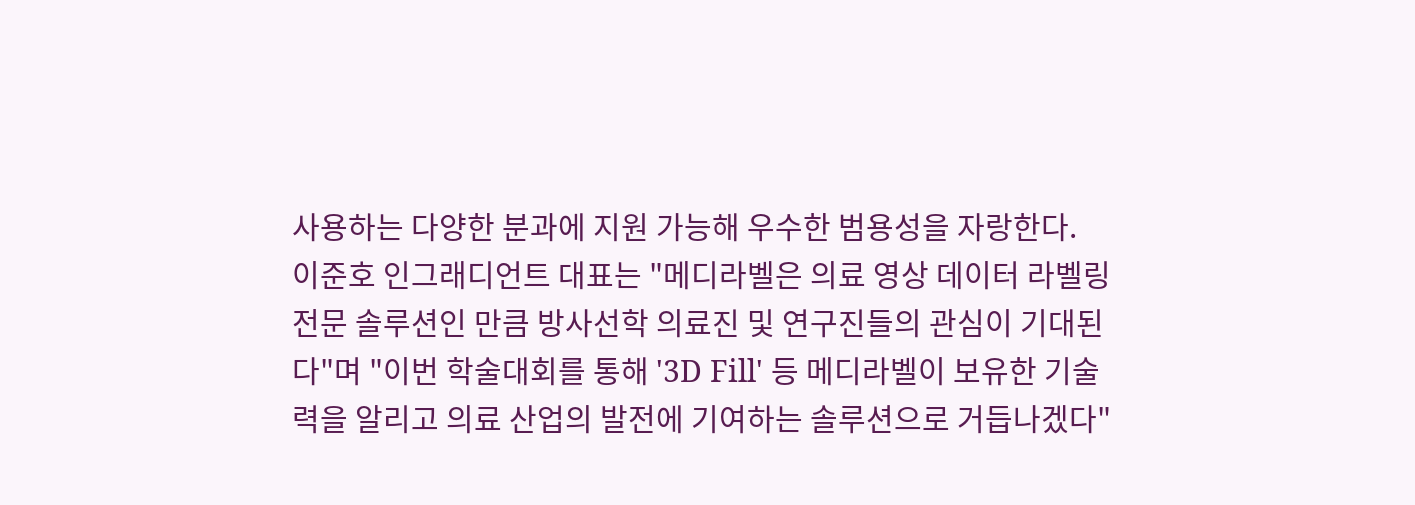사용하는 다양한 분과에 지원 가능해 우수한 범용성을 자랑한다.
이준호 인그래디언트 대표는 "메디라벨은 의료 영상 데이터 라벨링 전문 솔루션인 만큼 방사선학 의료진 및 연구진들의 관심이 기대된다"며 "이번 학술대회를 통해 '3D Fill' 등 메디라벨이 보유한 기술력을 알리고 의료 산업의 발전에 기여하는 솔루션으로 거듭나겠다"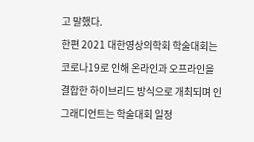고 말했다.
한편 2021 대한영상의학회 학술대회는 코로나19로 인해 온라인과 오프라인을 결합한 하이브리드 방식으로 개최되며 인그래디언트는 학술대회 일정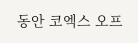동안 코엑스 오프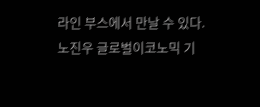라인 부스에서 만날 수 있다.
노진우 글로벌이코노믹 기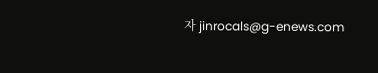자 jinrocals@g-enews.com